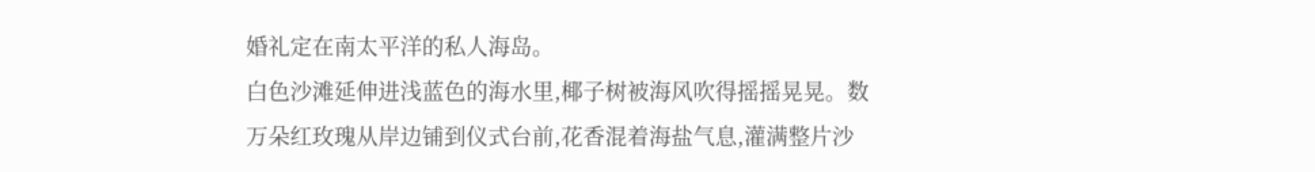婚礼定在南太平洋的私人海岛。
白色沙滩延伸进浅蓝色的海水里,椰子树被海风吹得摇摇晃晃。数万朵红玫瑰从岸边铺到仪式台前,花香混着海盐气息,灌满整片沙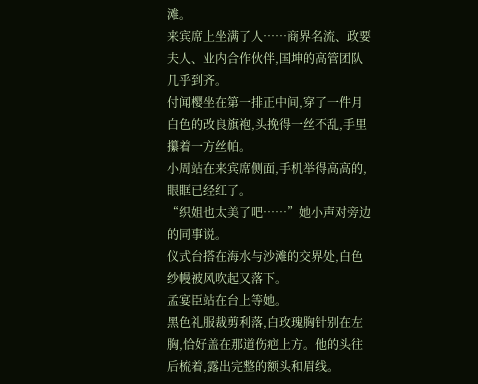滩。
来宾席上坐满了人……商界名流、政要夫人、业内合作伙伴,国坤的高管团队几乎到齐。
付闻樱坐在第一排正中间,穿了一件月白色的改良旗袍,头挽得一丝不乱,手里攥着一方丝帕。
小周站在来宾席侧面,手机举得高高的,眼眶已经红了。
“织姐也太美了吧……”她小声对旁边的同事说。
仪式台搭在海水与沙滩的交界处,白色纱幔被风吹起又落下。
孟宴臣站在台上等她。
黑色礼服裁剪利落,白玫瑰胸针别在左胸,恰好盖在那道伤疤上方。他的头往后梳着,露出完整的额头和眉线。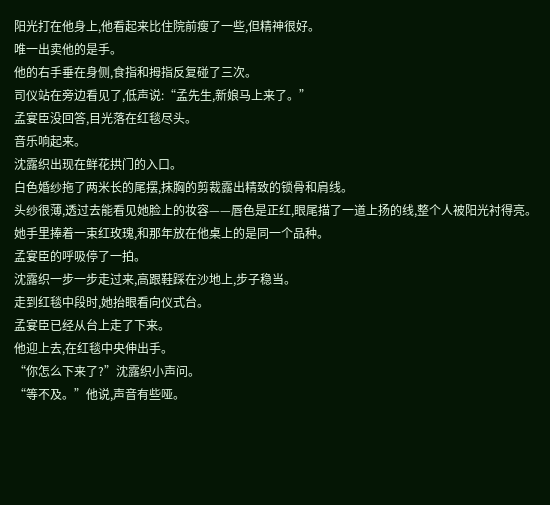阳光打在他身上,他看起来比住院前瘦了一些,但精神很好。
唯一出卖他的是手。
他的右手垂在身侧,食指和拇指反复碰了三次。
司仪站在旁边看见了,低声说:“孟先生,新娘马上来了。”
孟宴臣没回答,目光落在红毯尽头。
音乐响起来。
沈露织出现在鲜花拱门的入口。
白色婚纱拖了两米长的尾摆,抹胸的剪裁露出精致的锁骨和肩线。
头纱很薄,透过去能看见她脸上的妆容——唇色是正红,眼尾描了一道上扬的线,整个人被阳光衬得亮。
她手里捧着一束红玫瑰,和那年放在他桌上的是同一个品种。
孟宴臣的呼吸停了一拍。
沈露织一步一步走过来,高跟鞋踩在沙地上,步子稳当。
走到红毯中段时,她抬眼看向仪式台。
孟宴臣已经从台上走了下来。
他迎上去,在红毯中央伸出手。
“你怎么下来了?”沈露织小声问。
“等不及。”他说,声音有些哑。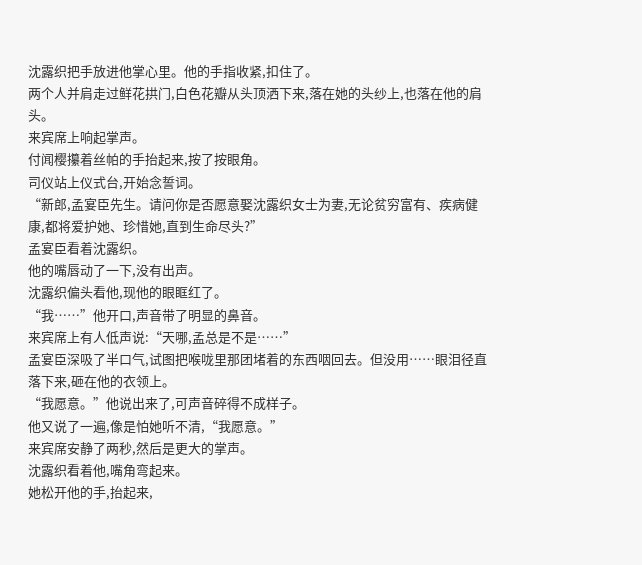沈露织把手放进他掌心里。他的手指收紧,扣住了。
两个人并肩走过鲜花拱门,白色花瓣从头顶洒下来,落在她的头纱上,也落在他的肩头。
来宾席上响起掌声。
付闻樱攥着丝帕的手抬起来,按了按眼角。
司仪站上仪式台,开始念誓词。
“新郎,孟宴臣先生。请问你是否愿意娶沈露织女士为妻,无论贫穷富有、疾病健康,都将爱护她、珍惜她,直到生命尽头?”
孟宴臣看着沈露织。
他的嘴唇动了一下,没有出声。
沈露织偏头看他,现他的眼眶红了。
“我……”他开口,声音带了明显的鼻音。
来宾席上有人低声说:“天哪,孟总是不是……”
孟宴臣深吸了半口气,试图把喉咙里那团堵着的东西咽回去。但没用……眼泪径直落下来,砸在他的衣领上。
“我愿意。”他说出来了,可声音碎得不成样子。
他又说了一遍,像是怕她听不清,“我愿意。”
来宾席安静了两秒,然后是更大的掌声。
沈露织看着他,嘴角弯起来。
她松开他的手,抬起来,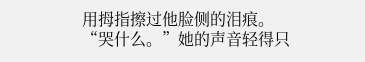用拇指擦过他脸侧的泪痕。
“哭什么。”她的声音轻得只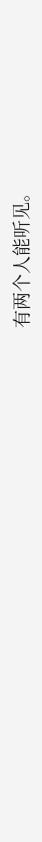有两个人能听见。